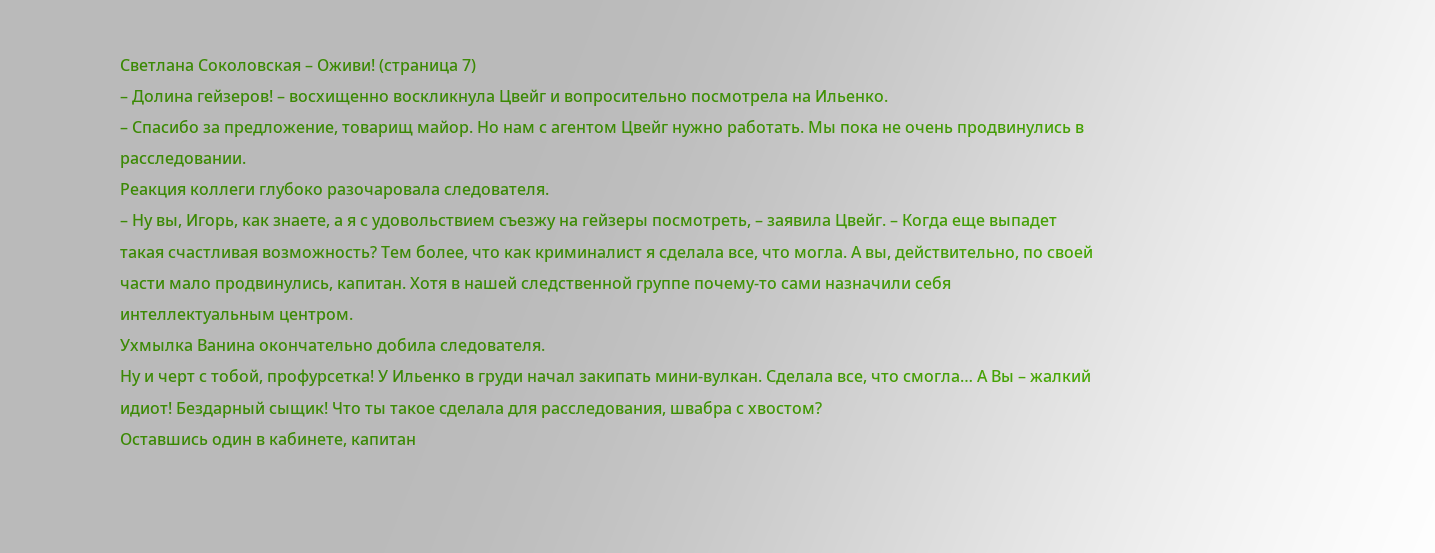Светлана Соколовская – Оживи! (страница 7)
– Долина гейзеров! – восхищенно воскликнула Цвейг и вопросительно посмотрела на Ильенко.
– Спасибо за предложение, товарищ майор. Но нам с агентом Цвейг нужно работать. Мы пока не очень продвинулись в расследовании.
Реакция коллеги глубоко разочаровала следователя.
– Ну вы, Игорь, как знаете, а я с удовольствием съезжу на гейзеры посмотреть, – заявила Цвейг. – Когда еще выпадет такая счастливая возможность? Тем более, что как криминалист я сделала все, что могла. А вы, действительно, по своей части мало продвинулись, капитан. Хотя в нашей следственной группе почему-то сами назначили себя интеллектуальным центром.
Ухмылка Ванина окончательно добила следователя.
Ну и черт с тобой, профурсетка! У Ильенко в груди начал закипать мини-вулкан. Сделала все, что смогла… А Вы – жалкий идиот! Бездарный сыщик! Что ты такое сделала для расследования, швабра с хвостом?
Оставшись один в кабинете, капитан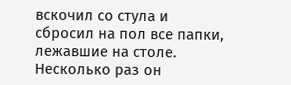вскочил со стула и сбросил на пол все папки, лежавшие на столе. Несколько раз он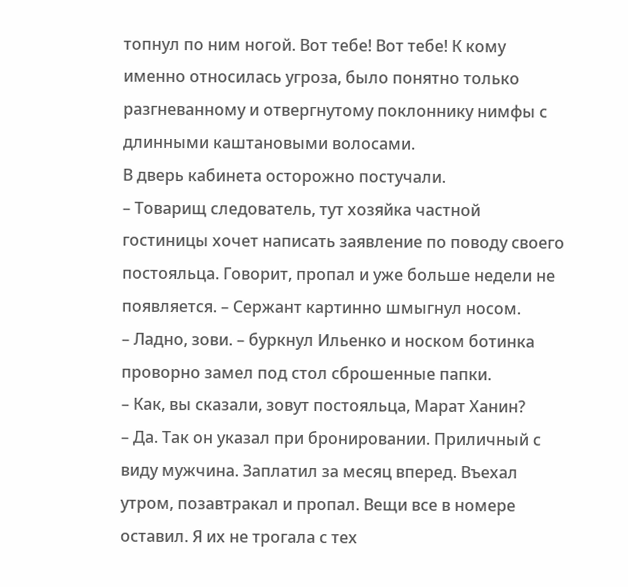топнул по ним ногой. Вот тебе! Вот тебе! К кому именно относилась угроза, было понятно только разгневанному и отвергнутому поклоннику нимфы с длинными каштановыми волосами.
В дверь кабинета осторожно постучали.
– Товарищ следователь, тут хозяйка частной гостиницы хочет написать заявление по поводу своего постояльца. Говорит, пропал и уже больше недели не появляется. – Сержант картинно шмыгнул носом.
– Ладно, зови. – буркнул Ильенко и носком ботинка проворно замел под стол сброшенные папки.
– Как, вы сказали, зовут постояльца, Марат Ханин?
– Да. Так он указал при бронировании. Приличный с виду мужчина. Заплатил за месяц вперед. Въехал утром, позавтракал и пропал. Вещи все в номере оставил. Я их не трогала с тех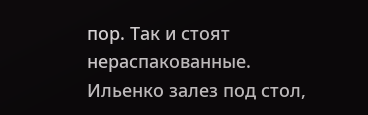пор. Так и стоят нераспакованные.
Ильенко залез под стол,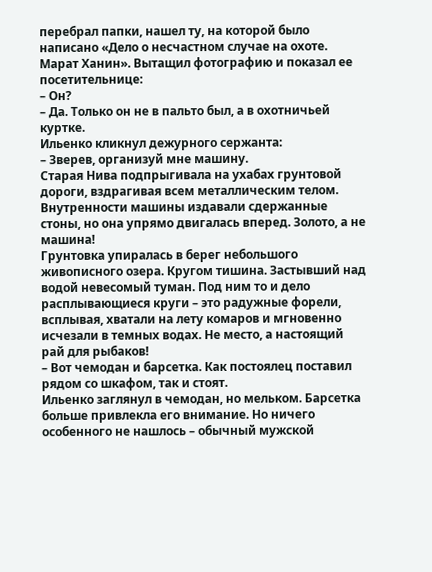перебрал папки, нашел ту, на которой было написано «Дело о несчастном случае на охоте. Марат Ханин». Вытащил фотографию и показал ее посетительнице:
– Он?
– Да. Только он не в пальто был, а в охотничьей куртке.
Ильенко кликнул дежурного сержанта:
– Зверев, организуй мне машину.
Старая Нива подпрыгивала на ухабах грунтовой дороги, вздрагивая всем металлическим телом. Внутренности машины издавали сдержанные стоны, но она упрямо двигалась вперед. Золото, а не машина!
Грунтовка упиралась в берег небольшого живописного озера. Кругом тишина. Застывший над водой невесомый туман. Под ним то и дело расплывающиеся круги – это радужные форели, всплывая, хватали на лету комаров и мгновенно исчезали в темных водах. Не место, а настоящий рай для рыбаков!
– Вот чемодан и барсетка. Как постоялец поставил рядом со шкафом, так и стоят.
Ильенко заглянул в чемодан, но мельком. Барсетка больше привлекла его внимание. Но ничего особенного не нашлось – обычный мужской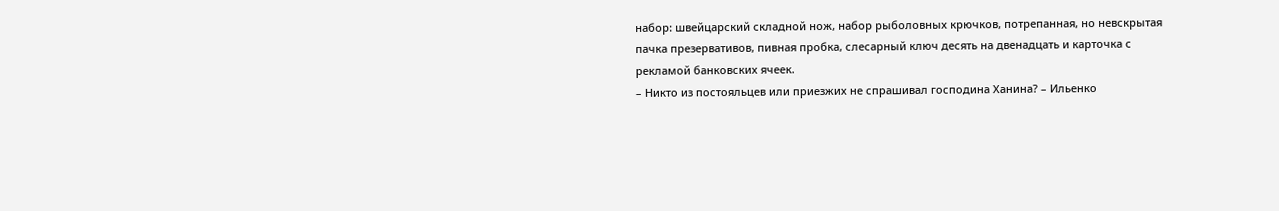набор: швейцарский складной нож, набор рыболовных крючков, потрепанная, но невскрытая пачка презервативов, пивная пробка, слесарный ключ десять на двенадцать и карточка с рекламой банковских ячеек.
– Никто из постояльцев или приезжих не спрашивал господина Ханина? – Ильенко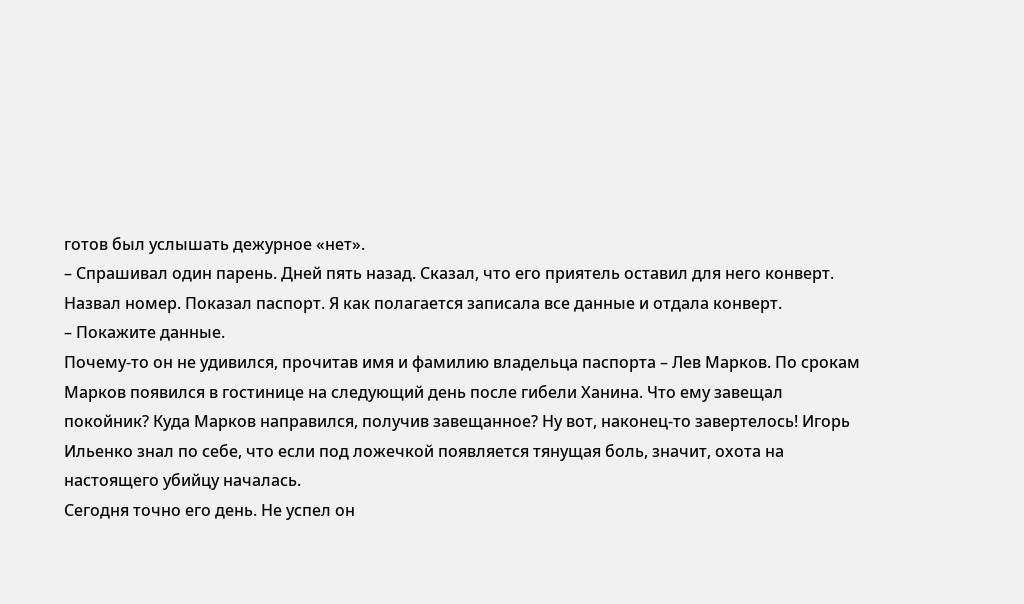готов был услышать дежурное «нет».
– Спрашивал один парень. Дней пять назад. Сказал, что его приятель оставил для него конверт. Назвал номер. Показал паспорт. Я как полагается записала все данные и отдала конверт.
– Покажите данные.
Почему-то он не удивился, прочитав имя и фамилию владельца паспорта – Лев Марков. По срокам Марков появился в гостинице на следующий день после гибели Ханина. Что ему завещал покойник? Куда Марков направился, получив завещанное? Ну вот, наконец-то завертелось! Игорь Ильенко знал по себе, что если под ложечкой появляется тянущая боль, значит, охота на настоящего убийцу началась.
Сегодня точно его день. Не успел он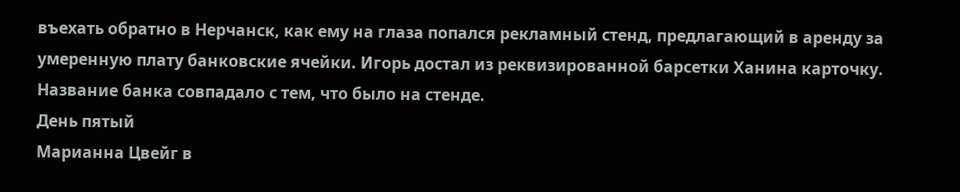въехать обратно в Нерчанск, как ему на глаза попался рекламный стенд, предлагающий в аренду за умеренную плату банковские ячейки. Игорь достал из реквизированной барсетки Ханина карточку. Название банка совпадало с тем, что было на стенде.
День пятый
Марианна Цвейг в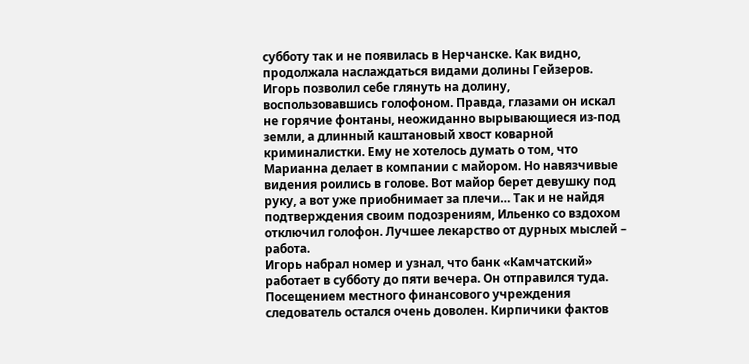субботу так и не появилась в Нерчанске. Как видно, продолжала наслаждаться видами долины Гейзеров. Игорь позволил себе глянуть на долину, воспользовавшись голофоном. Правда, глазами он искал не горячие фонтаны, неожиданно вырывающиеся из-под земли, а длинный каштановый хвост коварной криминалистки. Ему не хотелось думать о том, что Марианна делает в компании с майором. Но навязчивые видения роились в голове. Вот майор берет девушку под руку, а вот уже приобнимает за плечи… Так и не найдя подтверждения своим подозрениям, Ильенко со вздохом отключил голофон. Лучшее лекарство от дурных мыслей – работа.
Игорь набрал номер и узнал, что банк «Камчатский» работает в субботу до пяти вечера. Он отправился туда. Посещением местного финансового учреждения следователь остался очень доволен. Кирпичики фактов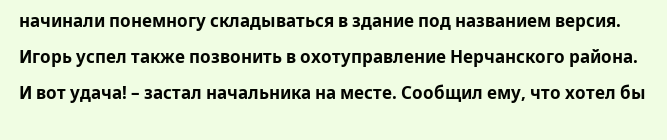начинали понемногу складываться в здание под названием версия. Игорь успел также позвонить в охотуправление Нерчанского района. И вот удача! – застал начальника на месте. Сообщил ему, что хотел бы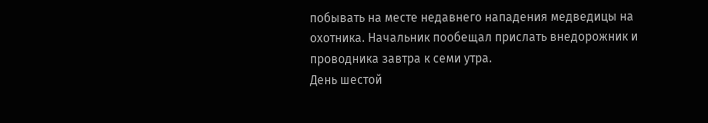побывать на месте недавнего нападения медведицы на охотника. Начальник пообещал прислать внедорожник и проводника завтра к семи утра.
День шестой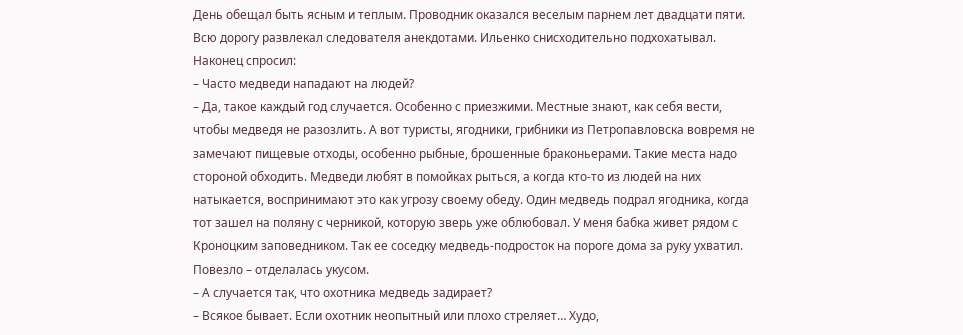День обещал быть ясным и теплым. Проводник оказался веселым парнем лет двадцати пяти. Всю дорогу развлекал следователя анекдотами. Ильенко снисходительно подхохатывал. Наконец спросил:
– Часто медведи нападают на людей?
– Да, такое каждый год случается. Особенно с приезжими. Местные знают, как себя вести, чтобы медведя не разозлить. А вот туристы, ягодники, грибники из Петропавловска вовремя не замечают пищевые отходы, особенно рыбные, брошенные браконьерами. Такие места надо стороной обходить. Медведи любят в помойках рыться, а когда кто-то из людей на них натыкается, воспринимают это как угрозу своему обеду. Один медведь подрал ягодника, когда тот зашел на поляну с черникой, которую зверь уже облюбовал. У меня бабка живет рядом с Кроноцким заповедником. Так ее соседку медведь-подросток на пороге дома за руку ухватил. Повезло – отделалась укусом.
– А случается так, что охотника медведь задирает?
– Всякое бывает. Если охотник неопытный или плохо стреляет… Худо,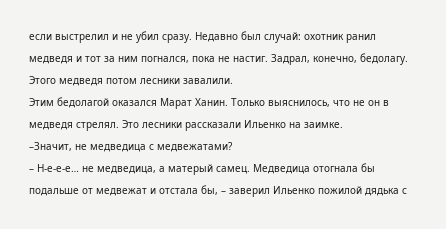если выстрелил и не убил сразу. Недавно был случай: охотник ранил медведя и тот за ним погнался, пока не настиг. Задрал, конечно, бедолагу. Этого медведя потом лесники завалили.
Этим бедолагой оказался Марат Ханин. Только выяснилось, что не он в медведя стрелял. Это лесники рассказали Ильенко на заимке.
–Значит, не медведица с медвежатами?
– Н-е-е-е… не медведица, а матерый самец. Медведица отогнала бы подальше от медвежат и отстала бы, – заверил Ильенко пожилой дядька с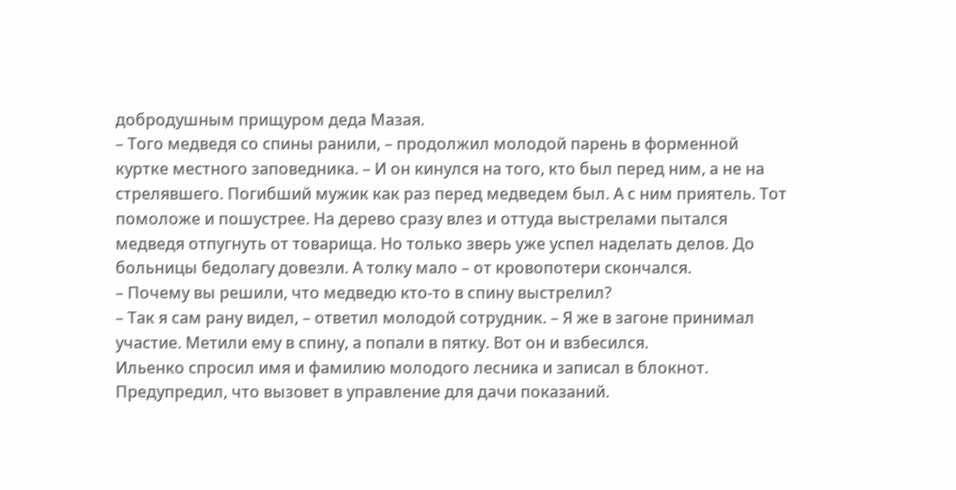добродушным прищуром деда Мазая.
– Того медведя со спины ранили, – продолжил молодой парень в форменной куртке местного заповедника. – И он кинулся на того, кто был перед ним, а не на стрелявшего. Погибший мужик как раз перед медведем был. А с ним приятель. Тот помоложе и пошустрее. На дерево сразу влез и оттуда выстрелами пытался медведя отпугнуть от товарища. Но только зверь уже успел наделать делов. До больницы бедолагу довезли. А толку мало – от кровопотери скончался.
– Почему вы решили, что медведю кто-то в спину выстрелил?
– Так я сам рану видел, – ответил молодой сотрудник. – Я же в загоне принимал участие. Метили ему в спину, а попали в пятку. Вот он и взбесился.
Ильенко спросил имя и фамилию молодого лесника и записал в блокнот. Предупредил, что вызовет в управление для дачи показаний.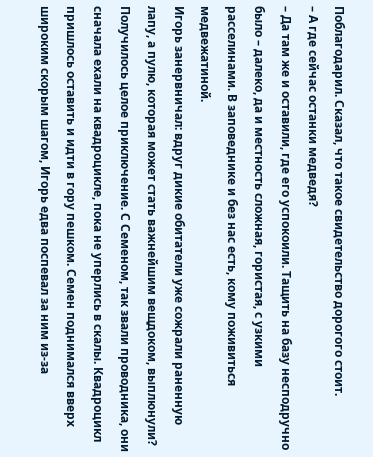Поблагодарил. Сказал, что такое свидетельство дорогого стоит.
– А где сейчас останки медведя?
– Да там же и оставили, где его успокоили. Тащить на базу несподручно было – далеко, да и местность сложная, гористая, с узкими расселинами. В заповеднике и без нас есть, кому поживиться медвежатиной.
Игорь занервничал: вдруг дикие обитатели уже сожрали раненную лапу, а пулю, которая может стать важнейшим вещдоком, выплюнули?
Получилось целое приключение. С Семеном, так звали проводника, они сначала ехали на квадроцикле, пока не уперлись в скалы. Квадроцикл пришлось оставить и идти в гору пешком. Семен поднимался вверх широким скорым шагом, Игорь едва поспевал за ним из-за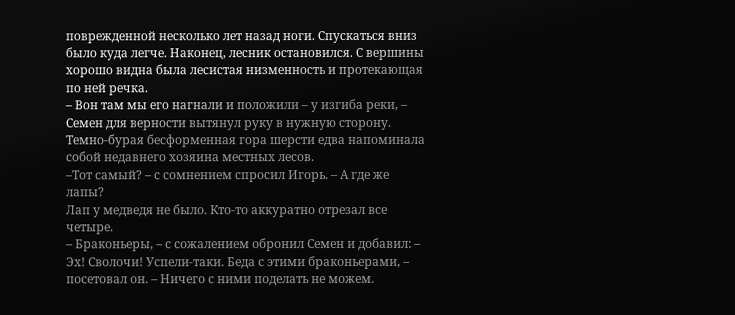поврежденной несколько лет назад ноги. Спускаться вниз было куда легче. Наконец, лесник остановился. С вершины хорошо видна была лесистая низменность и протекающая по ней речка.
– Вон там мы его нагнали и положили – у изгиба реки, – Семен для верности вытянул руку в нужную сторону.
Темно-бурая бесформенная гора шерсти едва напоминала собой недавнего хозяина местных лесов.
–Тот самый? – с сомнением спросил Игорь. – А где же лапы?
Лап у медведя не было. Кто-то аккуратно отрезал все четыре.
– Браконьеры, – с сожалением обронил Семен и добавил: – Эх! Сволочи! Успели-таки. Беда с этими браконьерами, – посетовал он. – Ничего с ними поделать не можем.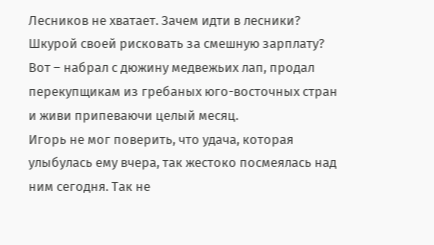Лесников не хватает. Зачем идти в лесники? Шкурой своей рисковать за смешную зарплату? Вот – набрал с дюжину медвежьих лап, продал перекупщикам из гребаных юго-восточных стран и живи припеваючи целый месяц.
Игорь не мог поверить, что удача, которая улыбулась ему вчера, так жестоко посмеялась над ним сегодня. Так не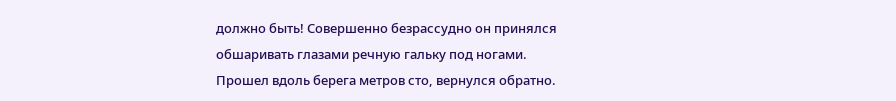должно быть! Совершенно безрассудно он принялся обшаривать глазами речную гальку под ногами. Прошел вдоль берега метров сто, вернулся обратно.